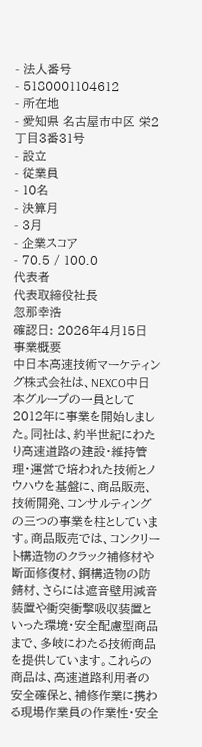- 法人番号
- 5180001104612
- 所在地
- 愛知県 名古屋市中区 栄2丁目3番31号
- 設立
- 従業員
- 10名
- 決算月
- 3月
- 企業スコア
- 70.5 / 100.0
代表者
代表取締役社長
忽那幸浩
確認日: 2026年4月15日
事業概要
中日本高速技術マーケティング株式会社は、NEXCO中日本グループの一員として2012年に事業を開始しました。同社は、約半世紀にわたり高速道路の建設・維持管理・運営で培われた技術とノウハウを基盤に、商品販売、技術開発、コンサルティングの三つの事業を柱としています。商品販売では、コンクリート構造物のクラック補修材や断面修復材、鋼構造物の防錆材、さらには遮音壁用減音装置や衝突衝撃吸収装置といった環境・安全配慮型商品まで、多岐にわたる技術商品を提供しています。これらの商品は、高速道路利用者の安全確保と、補修作業に携わる現場作業員の作業性・安全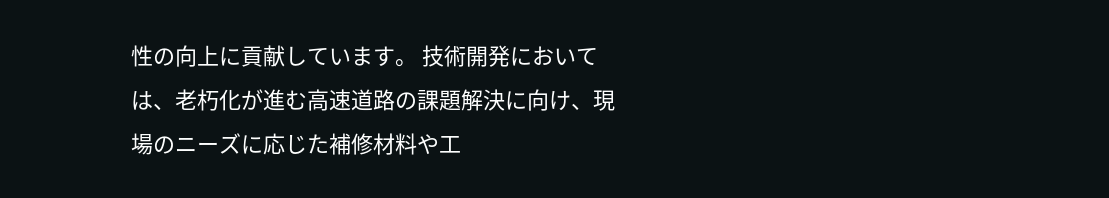性の向上に貢献しています。 技術開発においては、老朽化が進む高速道路の課題解決に向け、現場のニーズに応じた補修材料や工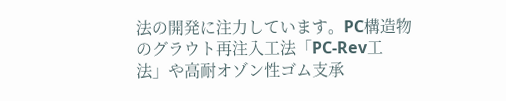法の開発に注力しています。PC構造物のグラウト再注入工法「PC-Rev工法」や高耐オゾン性ゴム支承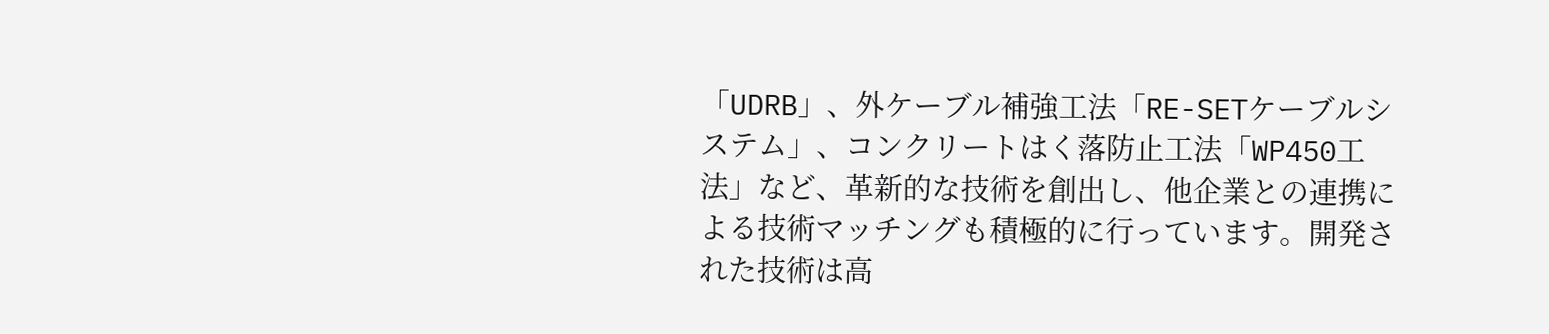「UDRB」、外ケーブル補強工法「RE-SETケーブルシステム」、コンクリートはく落防止工法「WP450工法」など、革新的な技術を創出し、他企業との連携による技術マッチングも積極的に行っています。開発された技術は高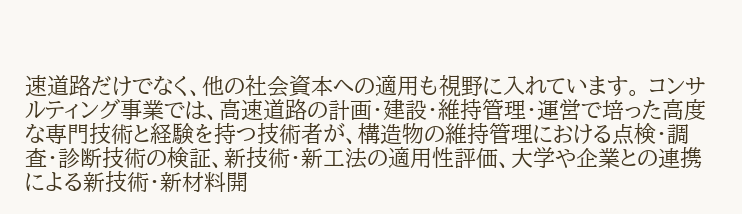速道路だけでなく、他の社会資本への適用も視野に入れています。 コンサルティング事業では、高速道路の計画・建設・維持管理・運営で培った高度な専門技術と経験を持つ技術者が、構造物の維持管理における点検・調査・診断技術の検証、新技術・新工法の適用性評価、大学や企業との連携による新技術・新材料開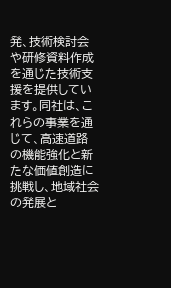発、技術検討会や研修資料作成を通じた技術支援を提供しています。同社は、これらの事業を通じて、高速道路の機能強化と新たな価値創造に挑戦し、地域社会の発展と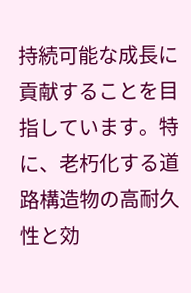持続可能な成長に貢献することを目指しています。特に、老朽化する道路構造物の高耐久性と効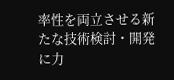率性を両立させる新たな技術検討・開発に力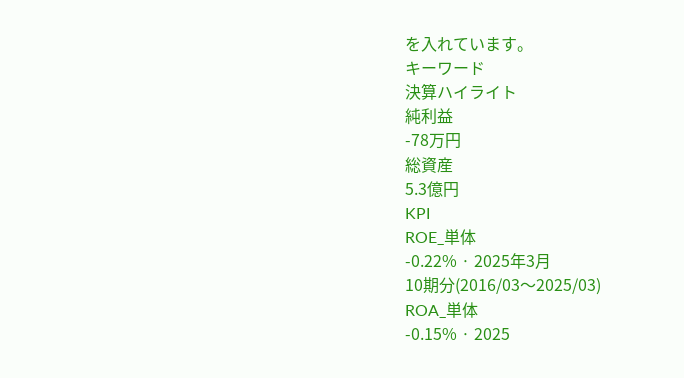を入れています。
キーワード
決算ハイライト
純利益
-78万円
総資産
5.3億円
KPI
ROE_単体
-0.22% · 2025年3月
10期分(2016/03〜2025/03)
ROA_単体
-0.15% · 2025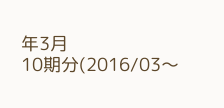年3月
10期分(2016/03〜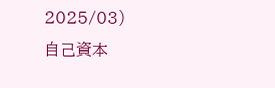2025/03)
自己資本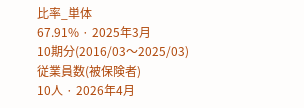比率_単体
67.91% · 2025年3月
10期分(2016/03〜2025/03)
従業員数(被保険者)
10人 · 2026年4月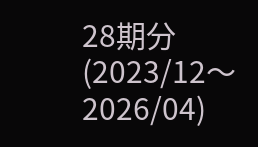28期分(2023/12〜2026/04)